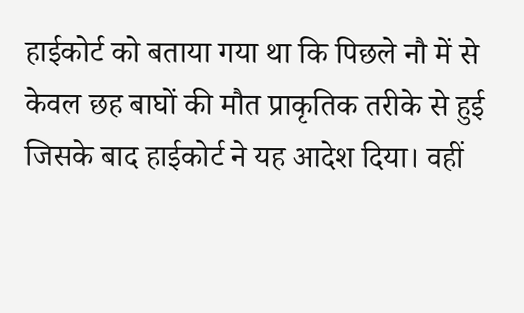हाईकोर्ट को बताया गया था कि पिछले नौ में से केवल छह बाघों की मौत प्राकृतिक तरीके से हुई जिसके बाद हाईकोर्ट ने यह आदेश दिया। वहीं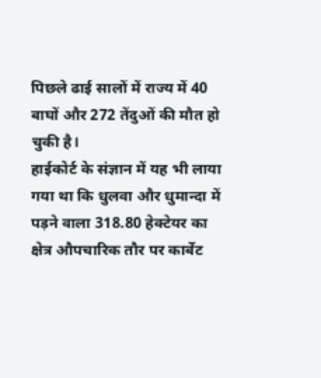पिछले ढाई सालों में राज्य में 40 बाघों और 272 तेंदुओं की मौत हो चुकी है।
हाईकोर्ट के संज्ञान में यह भी लाया गया था कि धुलवा और धुमान्दा में पड़ने वाला 318.80 हेक्टेयर का क्षेत्र औपचारिक तौर पर कार्बेट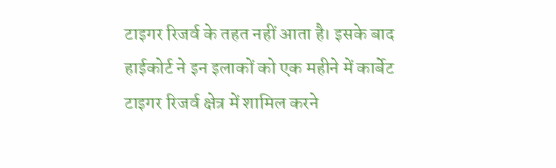टाइगर रिजर्व के तहत नहीं आता है। इसके बाद हाईकोर्ट ने इन इलाकों को एक महीने में कार्बेट टाइगर रिजर्व क्षेत्र में शामिल करने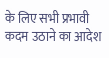के लिए सभी प्रभावी कदम उठाने का आदेश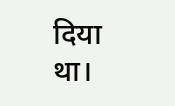दिया था।